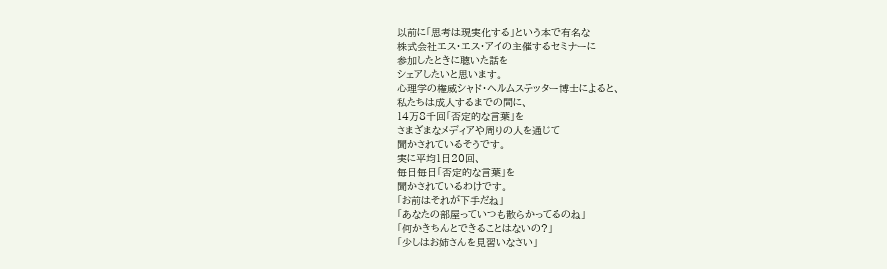以前に「思考は現実化する」という本で有名な
株式会社エス・エス・アイの主催するセミナーに
参加したときに聴いた話を
シェアしたいと思います。
心理学の権威シャド・ヘルムステッター博士によると、
私たちは成人するまでの間に、
14万8千回「否定的な言葉」を
さまざまなメディアや周りの人を通じて
聞かされているそうです。
実に平均1日20回、
毎日毎日「否定的な言葉」を
聞かされているわけです。
「お前はそれが下手だね」
「あなたの部屋っていつも散らかってるのね」
「何かきちんとできることはないの?」
「少しはお姉さんを見習いなさい」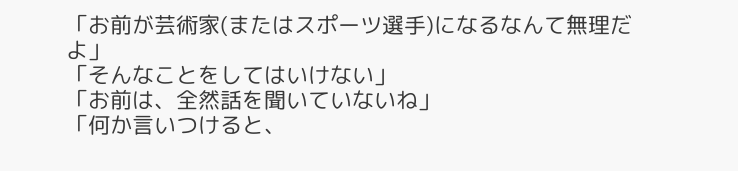「お前が芸術家(またはスポーツ選手)になるなんて無理だよ」
「そんなことをしてはいけない」
「お前は、全然話を聞いていないね」
「何か言いつけると、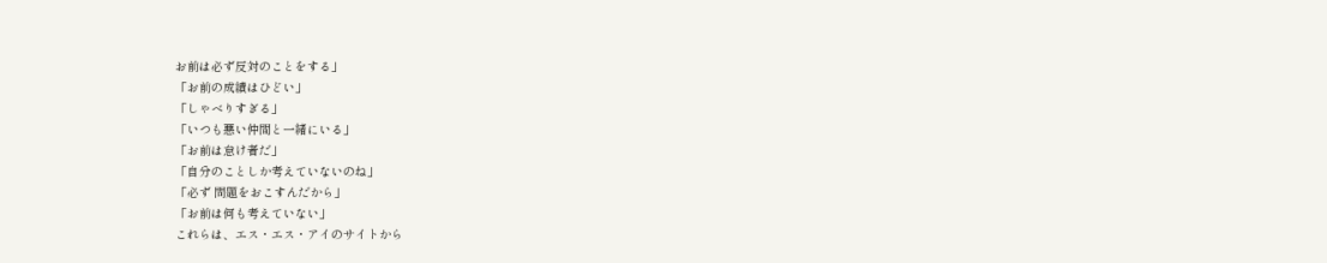お前は必ず反対のことをする」
「お前の成績はひどい」
「しゃべりすぎる」
「いつも悪い仲間と一緒にいる」
「お前は怠け者だ」
「自分のことしか考えていないのね」
「必ず 問題をおこすんだから」
「お前は何も考えていない」
これらは、エス・エス・アイのサイトから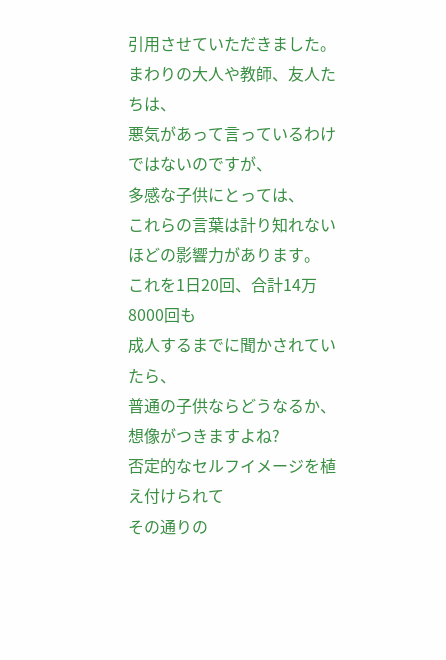引用させていただきました。
まわりの大人や教師、友人たちは、
悪気があって言っているわけではないのですが、
多感な子供にとっては、
これらの言葉は計り知れないほどの影響力があります。
これを1日20回、合計14万8000回も
成人するまでに聞かされていたら、
普通の子供ならどうなるか、
想像がつきますよね?
否定的なセルフイメージを植え付けられて
その通りの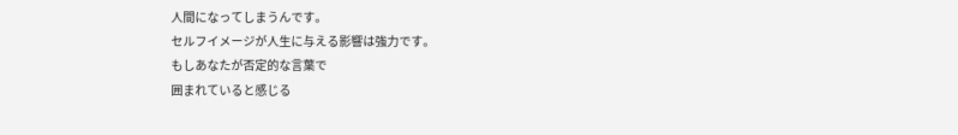人間になってしまうんです。
セルフイメージが人生に与える影響は強力です。
もしあなたが否定的な言葉で
囲まれていると感じる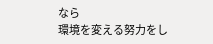なら
環境を変える努力をし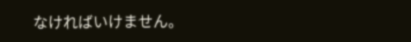なければいけません。